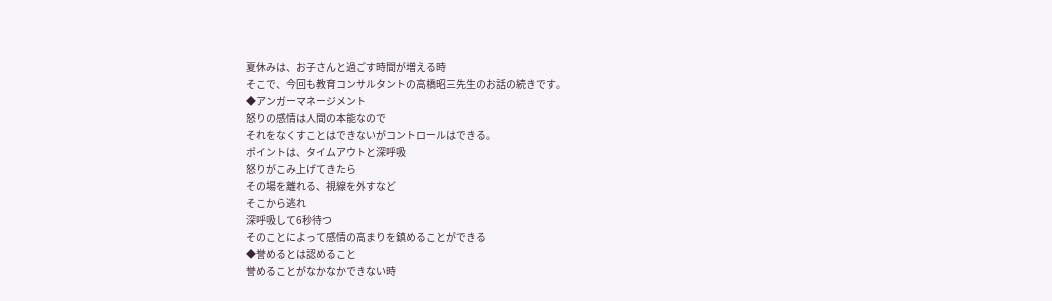夏休みは、お子さんと過ごす時間が増える時
そこで、今回も教育コンサルタントの高橋昭三先生のお話の続きです。
◆アンガーマネージメント
怒りの感情は人間の本能なので
それをなくすことはできないがコントロールはできる。
ポイントは、タイムアウトと深呼吸
怒りがこみ上げてきたら
その場を離れる、視線を外すなど
そこから逃れ
深呼吸して6秒待つ
そのことによって感情の高まりを鎮めることができる
◆誉めるとは認めること
誉めることがなかなかできない時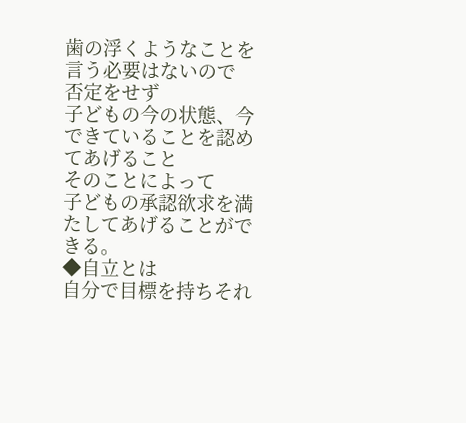歯の浮くようなことを言う必要はないので
否定をせず
子どもの今の状態、今できていることを認めてあげること
そのことによって
子どもの承認欲求を満たしてあげることができる。
◆自立とは
自分で目標を持ちそれ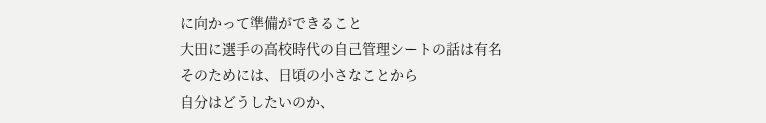に向かって準備ができること
大田に選手の高校時代の自己管理シートの話は有名
そのためには、日頃の小さなことから
自分はどうしたいのか、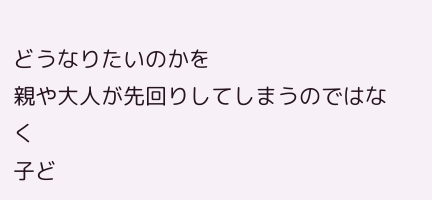どうなりたいのかを
親や大人が先回りしてしまうのではなく
子ど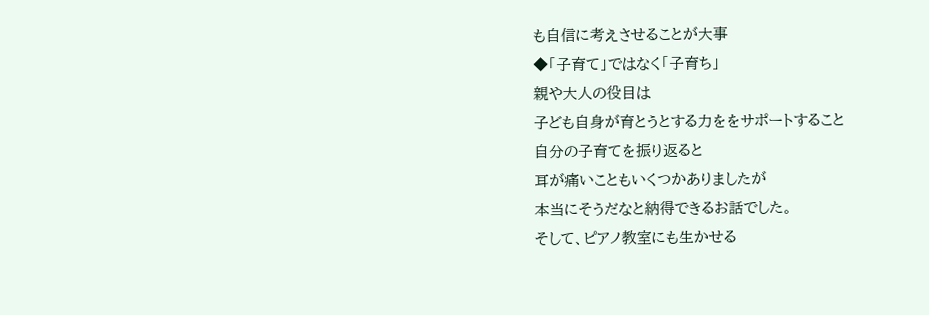も自信に考えさせることが大事
◆「子育て」ではなく「子育ち」
親や大人の役目は
子ども自身が育とうとする力ををサポートすること
自分の子育てを振り返ると
耳が痛いこともいくつかありましたが
本当にそうだなと納得できるお話でした。
そして、ピアノ教室にも生かせる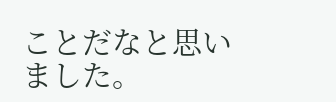ことだなと思いました。